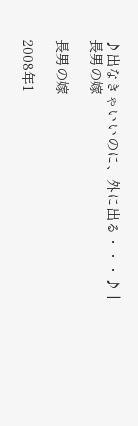♪出なきゃいいのに、外に出る・・・♪ | 長男の嫁

長男の嫁

2008年1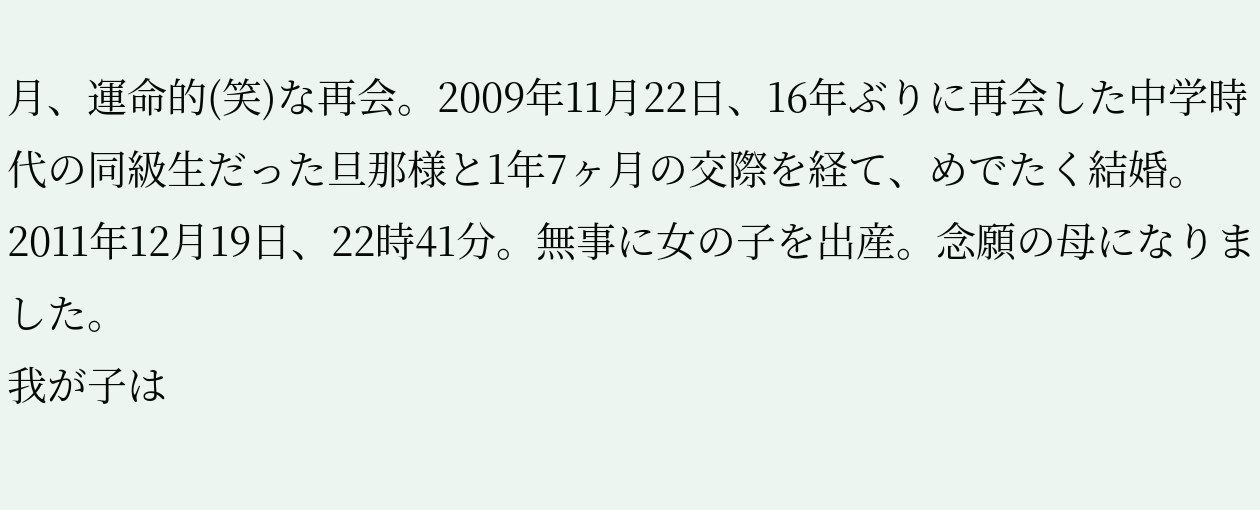月、運命的(笑)な再会。2009年11月22日、16年ぶりに再会した中学時代の同級生だった旦那様と1年7ヶ月の交際を経て、めでたく結婚。
2011年12月19日、22時41分。無事に女の子を出産。念願の母になりました。
我が子は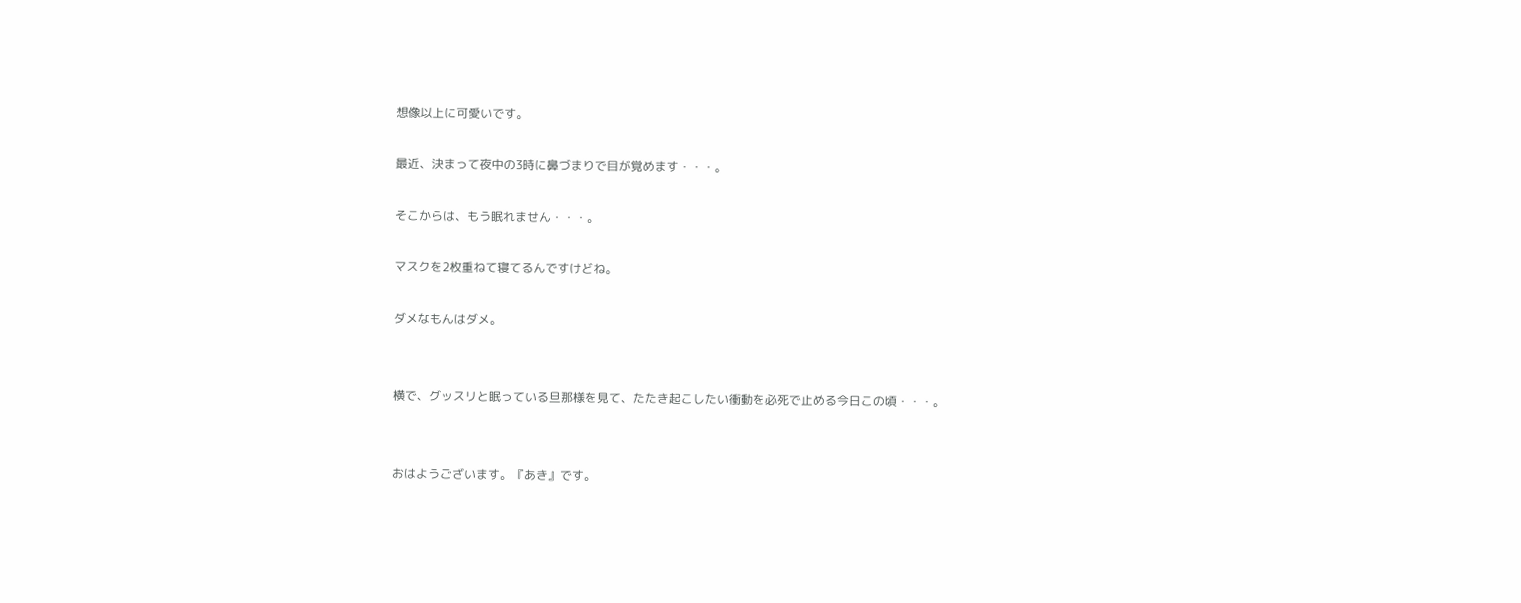想像以上に可愛いです。

最近、決まって夜中の3時に鼻づまりで目が覚めます・・・。

そこからは、もう眠れません・・・。

マスクを2枚重ねて寝てるんですけどね。

ダメなもんはダメ。


横で、グッスリと眠っている旦那様を見て、たたき起こしたい衝動を必死で止める今日この頃・・・。


おはようございます。『あき』です。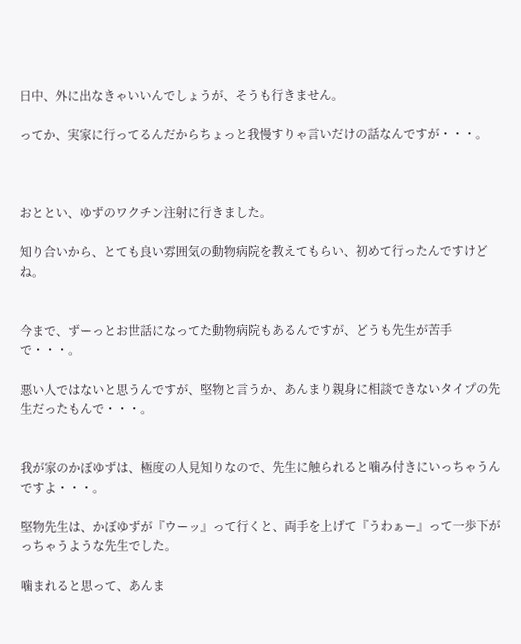日中、外に出なきゃいいんでしょうが、そうも行きません。

ってか、実家に行ってるんだからちょっと我慢すりゃ言いだけの話なんですが・・・。



おととい、ゆずのワクチン注射に行きました。

知り合いから、とても良い雰囲気の動物病院を教えてもらい、初めて行ったんですけどね。


今まで、ずーっとお世話になってた動物病院もあるんですが、どうも先生が苦手で・・・。

悪い人ではないと思うんですが、堅物と言うか、あんまり親身に相談できないタイプの先生だったもんで・・・。


我が家のかぼゆずは、極度の人見知りなので、先生に触られると噛み付きにいっちゃうんですよ・・・。

堅物先生は、かぼゆずが『ウーッ』って行くと、両手を上げて『うわぁー』って一歩下がっちゃうような先生でした。

噛まれると思って、あんま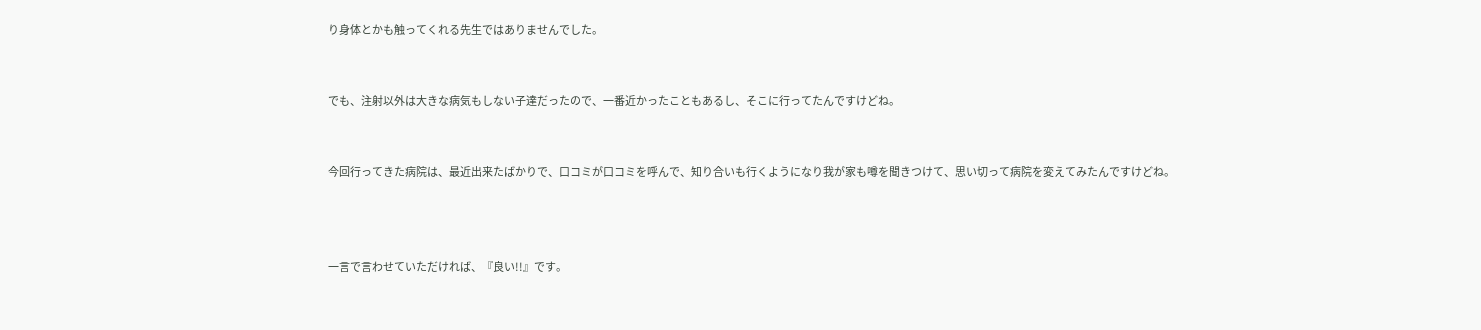り身体とかも触ってくれる先生ではありませんでした。


でも、注射以外は大きな病気もしない子達だったので、一番近かったこともあるし、そこに行ってたんですけどね。


今回行ってきた病院は、最近出来たばかりで、口コミが口コミを呼んで、知り合いも行くようになり我が家も噂を聞きつけて、思い切って病院を変えてみたんですけどね。



一言で言わせていただければ、『良い!!』です。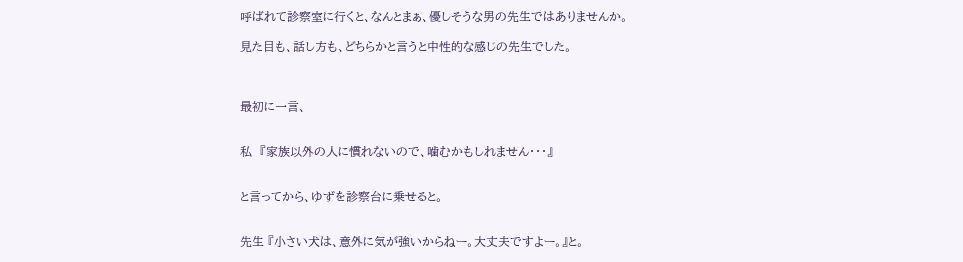呼ばれて診察室に行くと、なんとまぁ、優しそうな男の先生ではありませんか。

見た目も、話し方も、どちらかと言うと中性的な感じの先生でした。



最初に一言、


私  『家族以外の人に慣れないので、噛むかもしれません・・・』


と言ってから、ゆずを診察台に乗せると。


先生 『小さい犬は、意外に気が強いからねー。大丈夫ですよー。』と。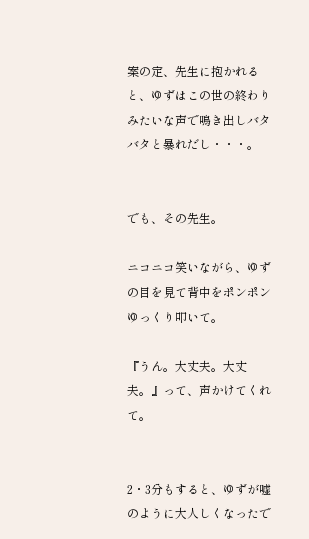案の定、先生に抱かれると、ゆずはこの世の終わりみたいな声で鳴き出しバタバタと暴れだし・・・。


でも、その先生。

ニコニコ笑いながら、ゆずの目を見て背中をポンポンゆっくり叩いて。

『うん。大丈夫。大丈夫。』って、声かけてくれて。


2・3分もすると、ゆずが嘘のように大人しくなったで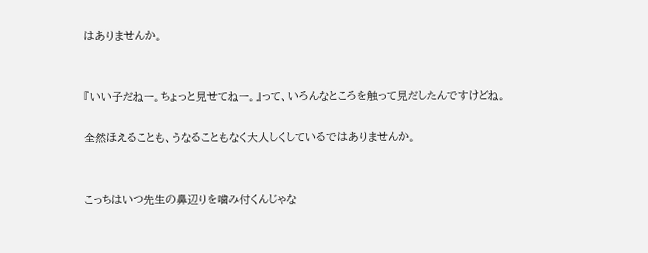はありませんか。


『いい子だねー。ちょっと見せてねー。』って、いろんなところを触って見だしたんですけどね。

全然ほえることも、うなることもなく大人しくしているではありませんか。


こっちはいつ先生の鼻辺りを噛み付くんじゃな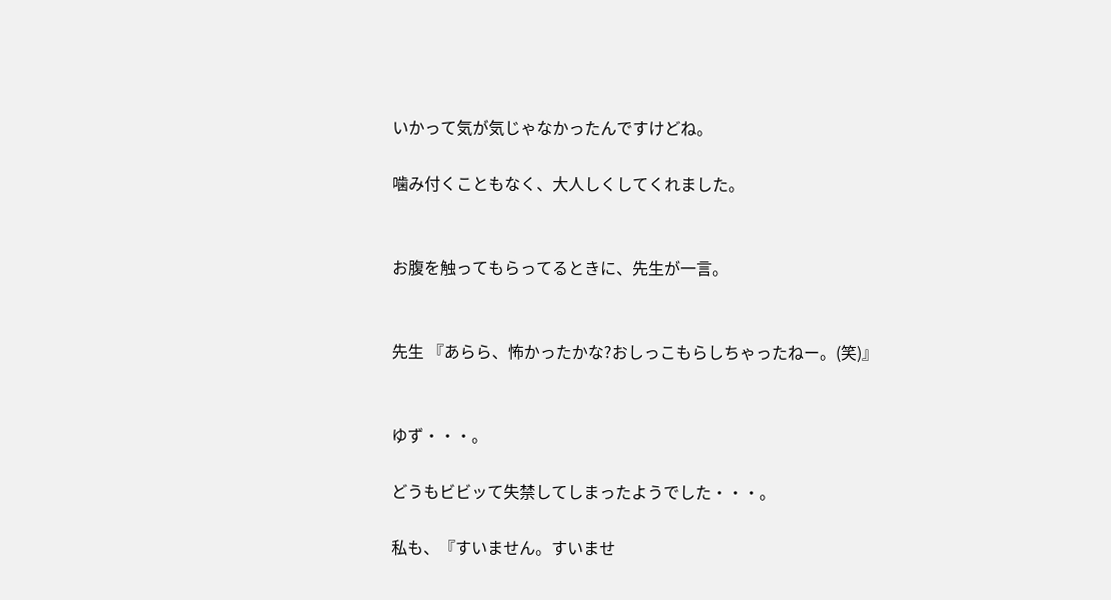いかって気が気じゃなかったんですけどね。

噛み付くこともなく、大人しくしてくれました。


お腹を触ってもらってるときに、先生が一言。


先生 『あらら、怖かったかな?おしっこもらしちゃったねー。(笑)』


ゆず・・・。

どうもビビッて失禁してしまったようでした・・・。

私も、『すいません。すいませ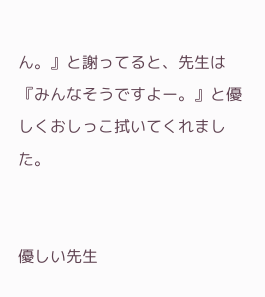ん。』と謝ってると、先生は『みんなそうですよー。』と優しくおしっこ拭いてくれました。


優しい先生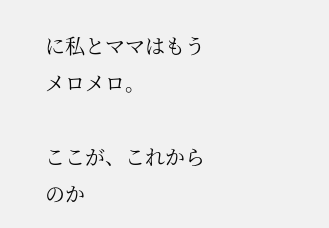に私とママはもうメロメロ。

ここが、これからのか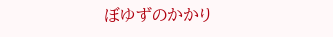ぼゆずのかかり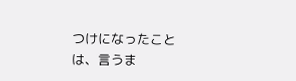つけになったことは、言うま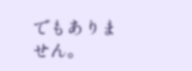でもありません。